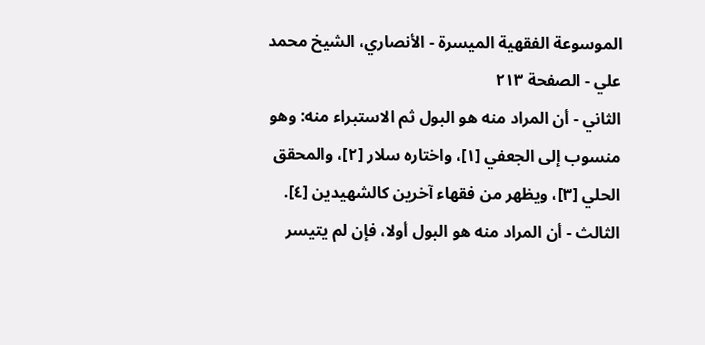الموسوعة الفقهية الميسرة - الأنصاري، الشيخ محمد علي - الصفحة ٢١٣
الثاني - أن المراد منه هو البول ثم الاستبراء منه: وهو منسوب إلى الجعفي [١]، واختاره سلار [٢]، والمحقق الحلي [٣]، ويظهر من فقهاء آخرين كالشهيدين [٤].
الثالث - أن المراد منه هو البول أولا، فإن لم يتيسر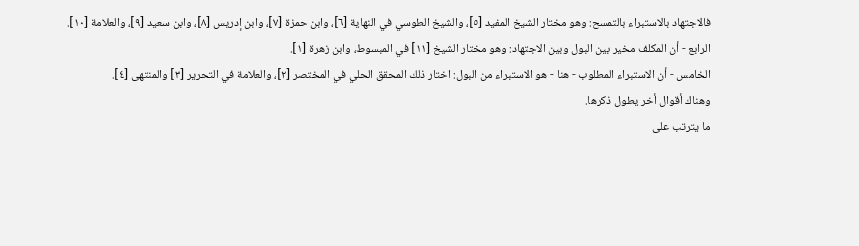فالاجتهاد بالاستبراء بالتمسح: وهو مختار الشيخ المفيد [٥]، والشيخ الطوسي في النهاية [٦]، وابن حمزة [٧]، وابن إدريس [٨]، وابن سعيد [٩]، والعلامة [١٠].
الرابع - أن المكلف مخير بين البول وبين الاجتهاد: وهو مختار الشيخ [١١] في المبسوط، وابن زهرة [١].
الخامس - أن الاستبراء المطلوب - هنا - هو الاستبراء من البول: اختار ذلك المحقق الحلي في المختصر [٢]، والعلامة في التحرير [٣] والمنتهى [٤].
وهناك أقوال أخر يطول ذكرها.
ما يترتب على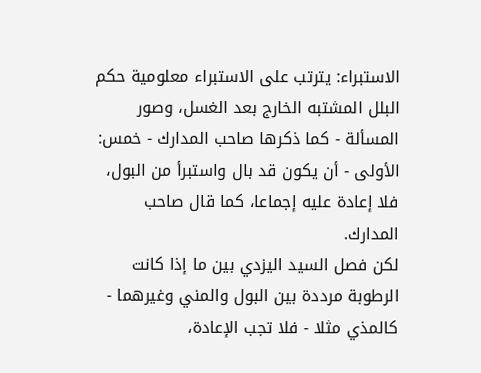الاستبراء: يترتب على الاستبراء معلومية حكم البلل المشتبه الخارج بعد الغسل، وصور المسألة - كما ذكرها صاحب المدارك - خمس: الأولى - أن يكون قد بال واستبرأ من البول، فلا إعادة عليه إجماعا، كما قال صاحب المدارك.
لكن فصل السيد اليزدي بين ما إذا كانت الرطوبة مرددة بين البول والمني وغيرهما - كالمذي مثلا - فلا تجب الإعادة،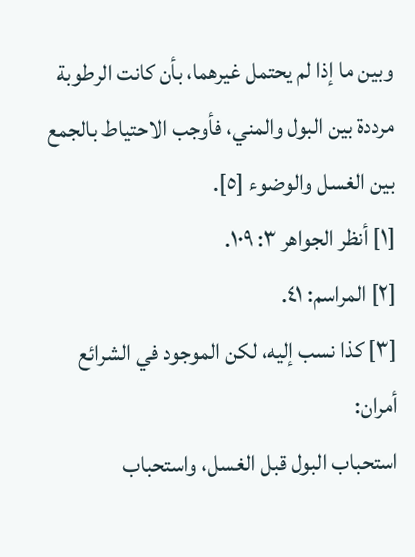وبين ما إذا لم يحتمل غيرهما، بأن كانت الرطوبة مرددة بين البول والمني، فأوجب الاحتياط بالجمع بين الغسل والوضوء [٥].
[١] أنظر الجواهر ٣: ١٠٩.
[٢] المراسم: ٤١.
[٣] كذا نسب إليه، لكن الموجود في الشرائع أمران:
استحباب البول قبل الغسل، واستحباب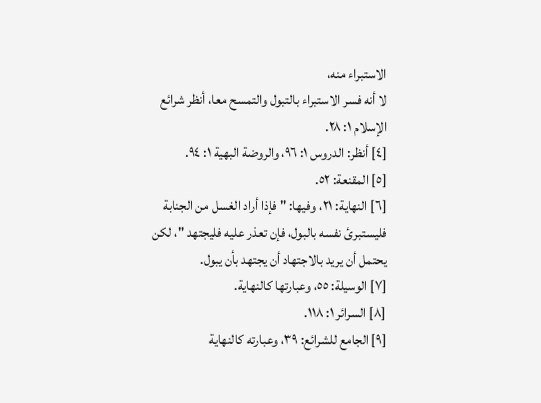الاستبراء منه،
لا أنه فسر الاستبراء بالتبول والتمسح معا، أنظر شرائع
الإسلام ١: ٢٨.
[٤] أنظر: الدروس ١: ٩٦، والروضة البهية ١: ٩٤.
[٥] المقنعة: ٥٢.
[٦] النهاية: ٢١، وفيها: " فإذا أراد الغسل من الجنابة
فليستبرئ نفسه بالبول، فإن تعذر عليه فليجتهد "، لكن
يحتمل أن يريد بالاجتهاد أن يجتهد بأن يبول.
[٧] الوسيلة: ٥٥، وعبارتها كالنهاية.
[٨] السرائر ١: ١١٨.
[٩] الجامع للشرائع: ٣٩، وعبارته كالنهاية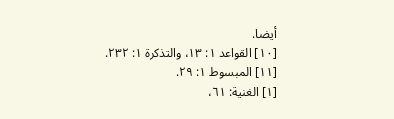أيضا.
[١٠] القواعد ١: ١٣، والتذكرة ١: ٢٣٢.
[١١] المبسوط ١: ٢٩.
[١] الغنية: ٦١،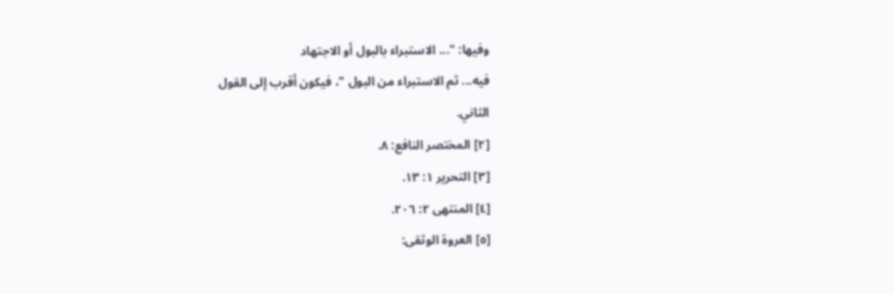وفيها: "... الاستبراء بالبول أو الاجتهاد
فيه... ثم الاستبراء من البول "، فيكون أقرب إلى القول
الثاني.
[٢] المختصر النافع: ٨.
[٣] التحرير ١: ١٣.
[٤] المنتهى ٢: ٢٠٦.
[٥] العروة الوثقى: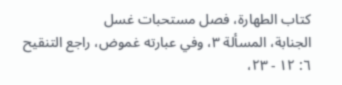كتاب الطهارة، فصل مستحبات غسل
الجنابة، المسألة ٣، وفي عبارته غموض، راجع التنقيح
٦: ١٢ - ٢٣،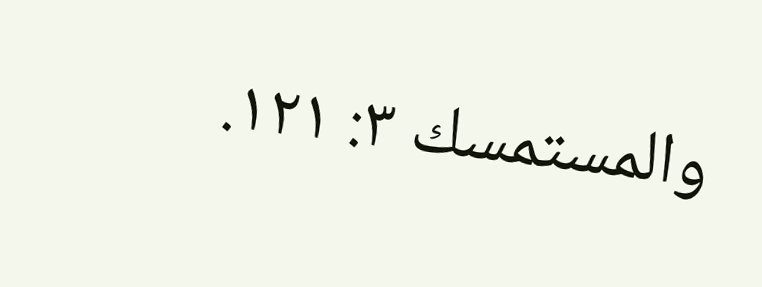والمستمسك ٣: ١٢١.